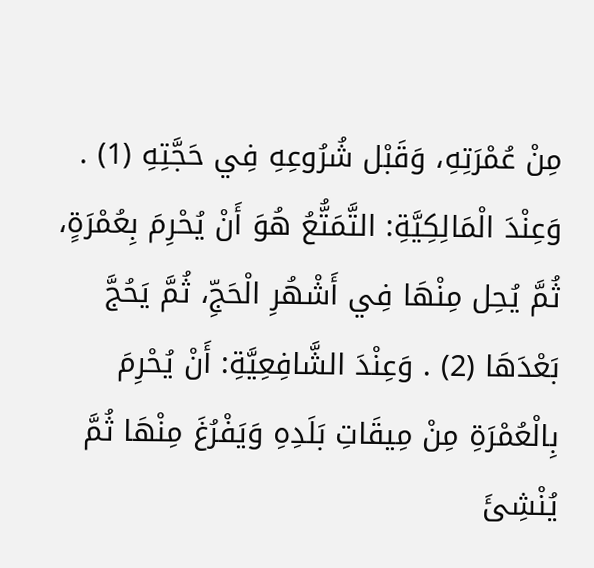مِنْ عُمْرَتِهِ، وَقَبْل شُرُوعِهِ فِي حَجَّتِهِ (1) .
وَعِنْدَ الْمَالِكِيَّةِ: التَّمَتُّعُ هُوَ أَنْ يُحْرِمَ بِعُمْرَةٍ، ثُمَّ يُحِل مِنْهَا فِي أَشْهُرِ الْحَجِّ، ثُمَّ يَحُجَّ بَعْدَهَا (2) . وَعِنْدَ الشَّافِعِيَّةِ: أَنْ يُحْرِمَ بِالْعُمْرَةِ مِنْ مِيقَاتِ بَلَدِهِ وَيَفْرُغَ مِنْهَا ثُمَّ يُنْشِئَ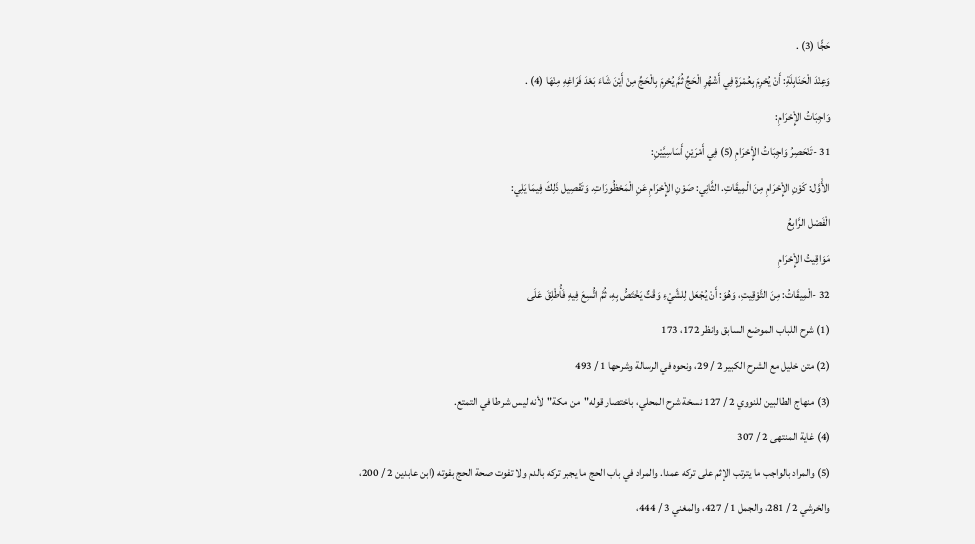حَجًّا (3) .
وَعِنْدَ الْحَنَابِلَةِ: أَنْ يُحْرِمَ بِعُمْرَةٍ فِي أَشْهُرِ الْحَجِّ ثُمَّ يُحْرِمَ بِالْحَجِّ مِنْ أَيْنَ شَاءَ بَعْدَ فَرَاغِهِ مِنْهَا (4) .
وَاجِبَاتُ الإِْحْرَامِ:
31 -تَنْحَصِرُ وَاجِبَاتُ الإِْحْرَامِ (5) فِي أَمْرَيْنِ أَسَاسِيَّيْنِ:
الأَْوَّل: كَوْنِ الإِْحْرَامِ مِنَ الْمِيقَاتِ. الثَّانِي: صَوْنِ الإِْحْرَامِ عَنِ الْمَحْظُورَاتِ. وَتَفْصِيل ذَلِكَ فِيمَا يَلِي:
الْفَصْل الرَّابِعُ
مَوَاقِيتُ الإِْحْرَامِ
32 -الْمِيقَاتُ: مِنَ التَّوْقِيتِ، وَهُوَ: أَنْ يُجْعَل لِلشَّيْءِ وَقْتٌ يَخْتَصُّ بِهِ، ثُمَّ اتُّسِعَ فِيهِ فَأُطْلِقَ عَلَى
(1) شرح اللباب الموضع السابق وانظر 172، 173
(2) متن خليل مع الشرح الكبير 2 / 29، ونحوه في الرسالة وشرحها 1 / 493
(3) منهاج الطالبين للنووي 2 / 127 نسخة شرح المحلي، باختصار قوله"من مكة"لأنه ليس شرطا في التمتع.
(4) غاية المنتهى 2 / 307
(5) والمراد بالواجب ما يترتب الإثم على تركه عمدا. والمراد في باب الحج ما يجبر تركه بالدم ولا تفوت صحة الحج بفوته (ابن عابدين 2 / 200، والخرشي 2 / 281، والجمل 1 / 427، والمغني 3 / 444،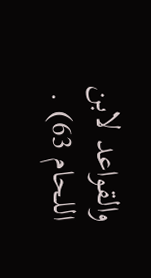والقواعد لابن اللحام 63) .